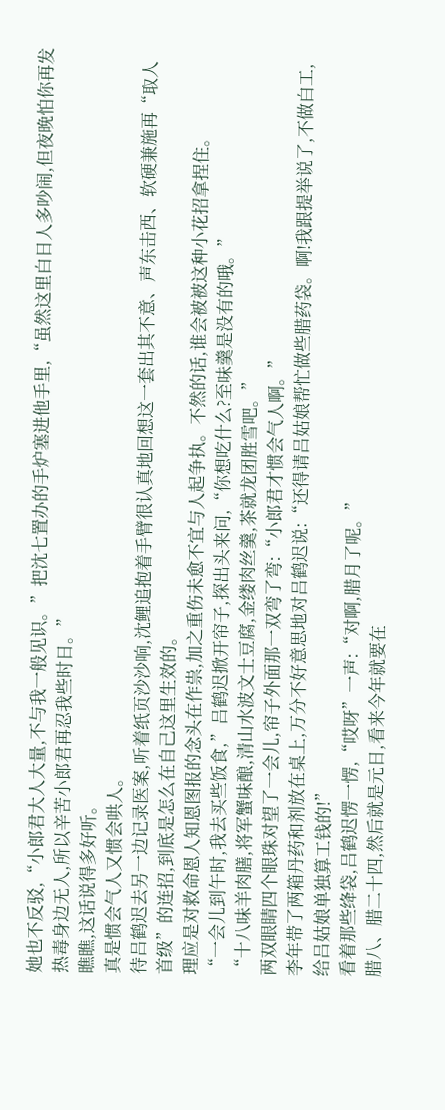她也不反驳,“小郎君大人大量,不与我一般见识。”把沈七置办的手炉塞进他手里,“虽然这里白日人多吵闹,但夜晚怕你再发热毒身边无人,所以辛苦小郎君再忍我些时日。”
瞧瞧,这话说得多好听。
真是惯会气人又惯会哄人。
待吕鹤迟去另一边记录医案,听着纸页沙沙响,沈鲤追抱着手臂很认真地回想这一套出其不意、声东击西、软硬兼施再“取人首级”的连招,到底是怎么在自己这里生效的。
理应是对救命恩人知恩图报的念头在作祟,加之重伤未愈不宜与人起争执。不然的话,谁会被被这种小花招拿捏住。
“一会儿到午时,我去买些饭食,”吕鹤迟掀开帘子,探出头来问,“你想吃什么?至味羹是没有的哦。”
“十八味羊肉膳,将军蟹味酿,清山水波文士豆腐,金缕肉丝羹,茶就龙团胜雪吧。”
两双眼睛四个眼珠对望了一会儿,帘子外面那一双弯了弯:“小郎君才惯会气人啊。”
李年带了两箱丹药和剂放在桌上,万分不好意思地对吕鹤迟说:“还得请吕姑娘帮忙做些腊药袋。啊!我跟提举说了,不做白工,给吕姑娘单独算工钱的!”
看着那些绛袋,吕鹤迟愣一愣,“哎呀”一声:“对啊,腊月了呢。”
腊八、腊二十四,然后就是元日,看来今年就要在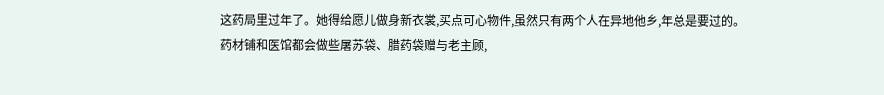这药局里过年了。她得给愿儿做身新衣裳,买点可心物件,虽然只有两个人在异地他乡,年总是要过的。
药材铺和医馆都会做些屠苏袋、腊药袋赠与老主顾,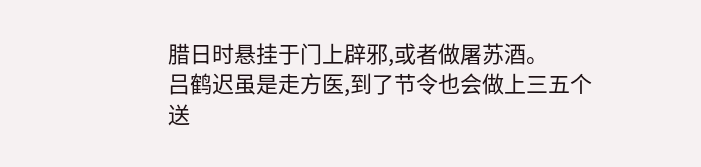腊日时悬挂于门上辟邪,或者做屠苏酒。
吕鹤迟虽是走方医,到了节令也会做上三五个送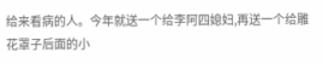给来看病的人。今年就送一个给李阿四媳妇,再送一个给雕花罩子后面的小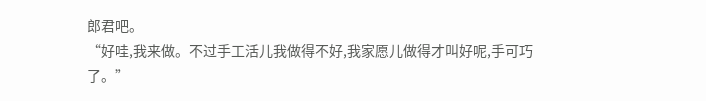郎君吧。
“好哇,我来做。不过手工活儿我做得不好,我家愿儿做得才叫好呢,手可巧了。”